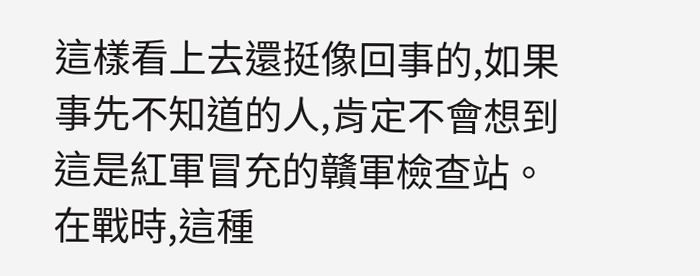這樣看上去還挺像回事的,如果事先不知道的人,肯定不會想到這是紅軍冒充的贛軍檢查站。
在戰時,這種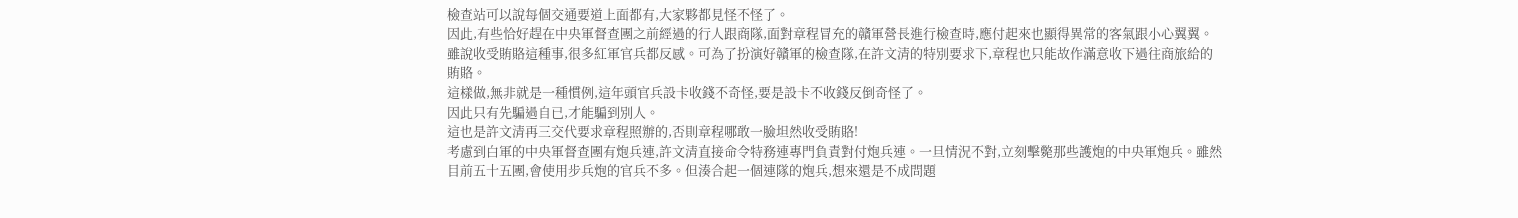檢查站可以說每個交通要道上面都有,大家夥都見怪不怪了。
因此,有些恰好趕在中央軍督查團之前經過的行人跟商隊,面對章程冒充的贛軍營長進行檢查時,應付起來也顯得異常的客氣跟小心翼翼。
雖說收受賄賂這種事,很多紅軍官兵都反感。可為了扮演好贛軍的檢查隊,在許文清的特別要求下,章程也只能故作滿意收下過往商旅給的賄賂。
這樣做,無非就是一種慣例,這年頭官兵設卡收錢不奇怪,要是設卡不收錢反倒奇怪了。
因此只有先騙過自已,才能騙到別人。
這也是許文清再三交代要求章程照辦的,否則章程哪敢一臉坦然收受賄賂!
考慮到白軍的中央軍督查團有炮兵連,許文清直接命令特務連專門負責對付炮兵連。一旦情況不對,立刻擊斃那些護炮的中央軍炮兵。雖然目前五十五團,會使用步兵炮的官兵不多。但湊合起一個連隊的炮兵,想來還是不成問題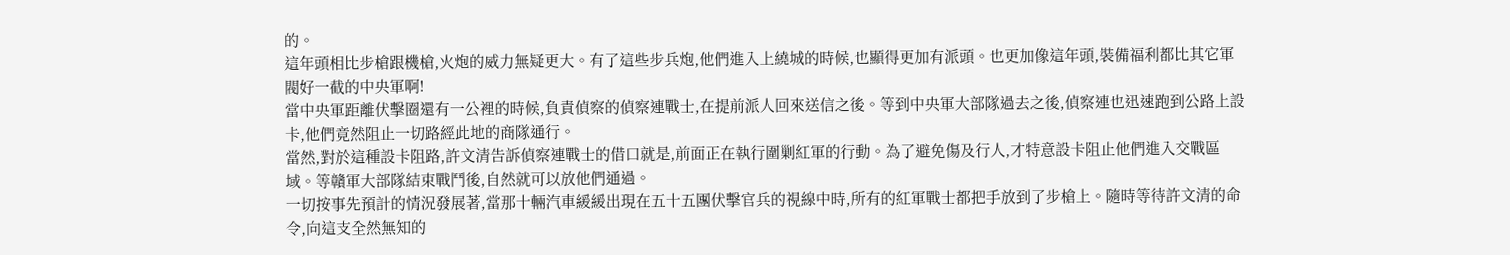的。
這年頭相比步槍跟機槍,火炮的威力無疑更大。有了這些步兵炮,他們進入上繞城的時候,也顯得更加有派頭。也更加像這年頭,裝備福利都比其它軍閥好一截的中央軍啊!
當中央軍距離伏擊圈還有一公裡的時候,負責偵察的偵察連戰士,在提前派人回來送信之後。等到中央軍大部隊過去之後,偵察連也迅速跑到公路上設卡,他們竟然阻止一切路經此地的商隊通行。
當然,對於這種設卡阻路,許文清告訴偵察連戰士的借口就是,前面正在執行圍剿紅軍的行動。為了避免傷及行人,才特意設卡阻止他們進入交戰區域。等贛軍大部隊結束戰鬥後,自然就可以放他們通過。
一切按事先預計的情況發展著,當那十輛汽車緩緩出現在五十五團伏擊官兵的視線中時,所有的紅軍戰士都把手放到了步槍上。隨時等待許文清的命令,向這支全然無知的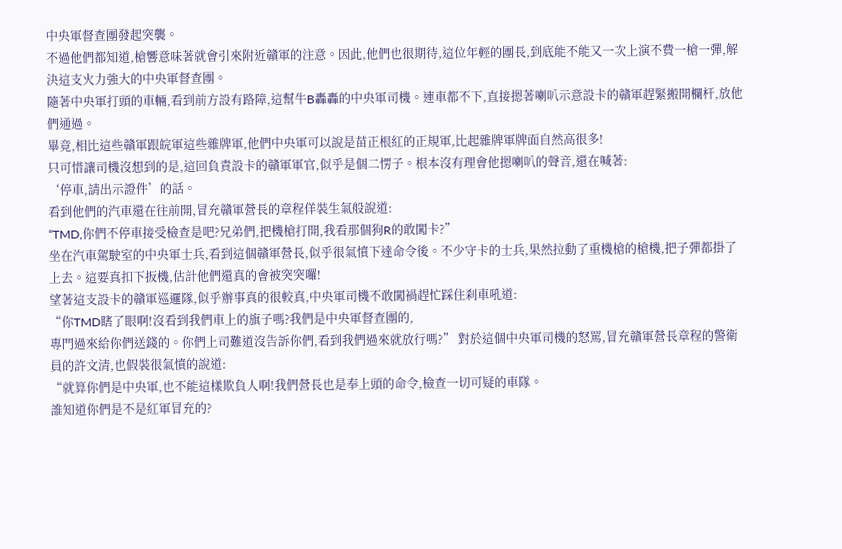中央軍督查團發起突襲。
不過他們都知道,槍響意味著就會引來附近贛軍的注意。因此,他們也很期待,這位年輕的團長,到底能不能又一次上演不費一槍一彈,解決這支火力強大的中央軍督查團。
隨著中央軍打頭的車輛,看到前方設有路障,這幫牛B轟轟的中央軍司機。連車都不下,直接摁著喇叭示意設卡的贛軍趕緊搬開欄杆,放他們通過。
畢竟,相比這些贛軍跟皖軍這些雜牌軍,他們中央軍可以說是苗正根紅的正規軍,比起雜牌軍牌面自然高很多!
只可惜讓司機沒想到的是,這回負責設卡的贛軍軍官,似乎是個二愣子。根本沒有理會他摁喇叭的聲音,還在喊著:
‘停車,請出示證件’的話。
看到他們的汽車還在往前開,冒充贛軍營長的章程佯裝生氣般說道:
“TMD,你們不停車接受檢查是吧?兄弟們,把機槍打開,我看那個狗R的敢闖卡?”
坐在汽車駕駛室的中央軍士兵,看到這個贛軍營長,似乎很氣憤下達命令後。不少守卡的士兵,果然拉動了重機槍的槍機,把子彈都掛了上去。這要真扣下扳機,估計他們還真的會被突突囉!
望著這支設卡的贛軍巡邏隊,似乎辦事真的很較真,中央軍司機不敢闖禍趕忙踩住刹車吼道:
“你TMD瞎了眼啊!沒看到我們車上的旗子嗎?我們是中央軍督查團的,
專門過來給你們送錢的。你們上司難道沒告訴你們,看到我們過來就放行嗎?” 對於這個中央軍司機的怒罵,冒充贛軍營長章程的警衛員的許文清,也假裝很氣憤的說道:
“就算你們是中央軍,也不能這樣欺負人啊!我們營長也是奉上頭的命令,檢查一切可疑的車隊。
誰知道你們是不是紅軍冒充的?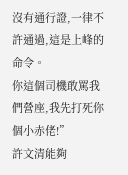沒有通行證,一律不許通過,這是上峰的命令。
你這個司機敢罵我們營座,我先打死你個小赤佬!”
許文清能夠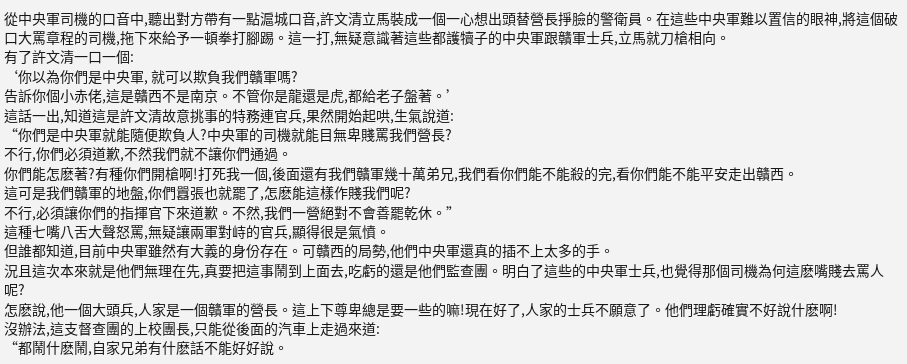從中央軍司機的口音中,聽出對方帶有一點滬城口音,許文清立馬裝成一個一心想出頭替營長掙臉的警衛員。在這些中央軍難以置信的眼神,將這個破口大罵章程的司機,拖下來給予一頓拳打腳踢。這一打,無疑意識著這些都護犢子的中央軍跟贛軍士兵,立馬就刀槍相向。
有了許文清一口一個:
‘你以為你們是中央軍, 就可以欺負我們贛軍嗎?
告訴你個小赤佬,這是贛西不是南京。不管你是龍還是虎,都給老子盤著。’
這話一出,知道這是許文清故意挑事的特務連官兵,果然開始起哄,生氣說道:
“你們是中央軍就能隨便欺負人?中央軍的司機就能目無卑賤罵我們營長?
不行,你們必須道歉,不然我們就不讓你們通過。
你們能怎麽著?有種你們開槍啊!打死我一個,後面還有我們贛軍幾十萬弟兄,我們看你們能不能殺的完,看你們能不能平安走出贛西。
這可是我們贛軍的地盤,你們囂張也就罷了,怎麽能這樣作賤我們呢?
不行,必須讓你們的指揮官下來道歉。不然,我們一營絕對不會善罷乾休。”
這種七嘴八舌大聲怒罵,無疑讓兩軍對峙的官兵,顯得很是氣憤。
但誰都知道,目前中央軍雖然有大義的身份存在。可贛西的局勢,他們中央軍還真的插不上太多的手。
況且這次本來就是他們無理在先,真要把這事鬧到上面去,吃虧的還是他們監查團。明白了這些的中央軍士兵,也覺得那個司機為何這麽嘴賤去罵人呢?
怎麽說,他一個大頭兵,人家是一個贛軍的營長。這上下尊卑總是要一些的嘛!現在好了,人家的士兵不願意了。他們理虧確實不好說什麽啊!
沒辦法,這支督查團的上校團長,只能從後面的汽車上走過來道:
“都鬧什麽鬧,自家兄弟有什麽話不能好好說。